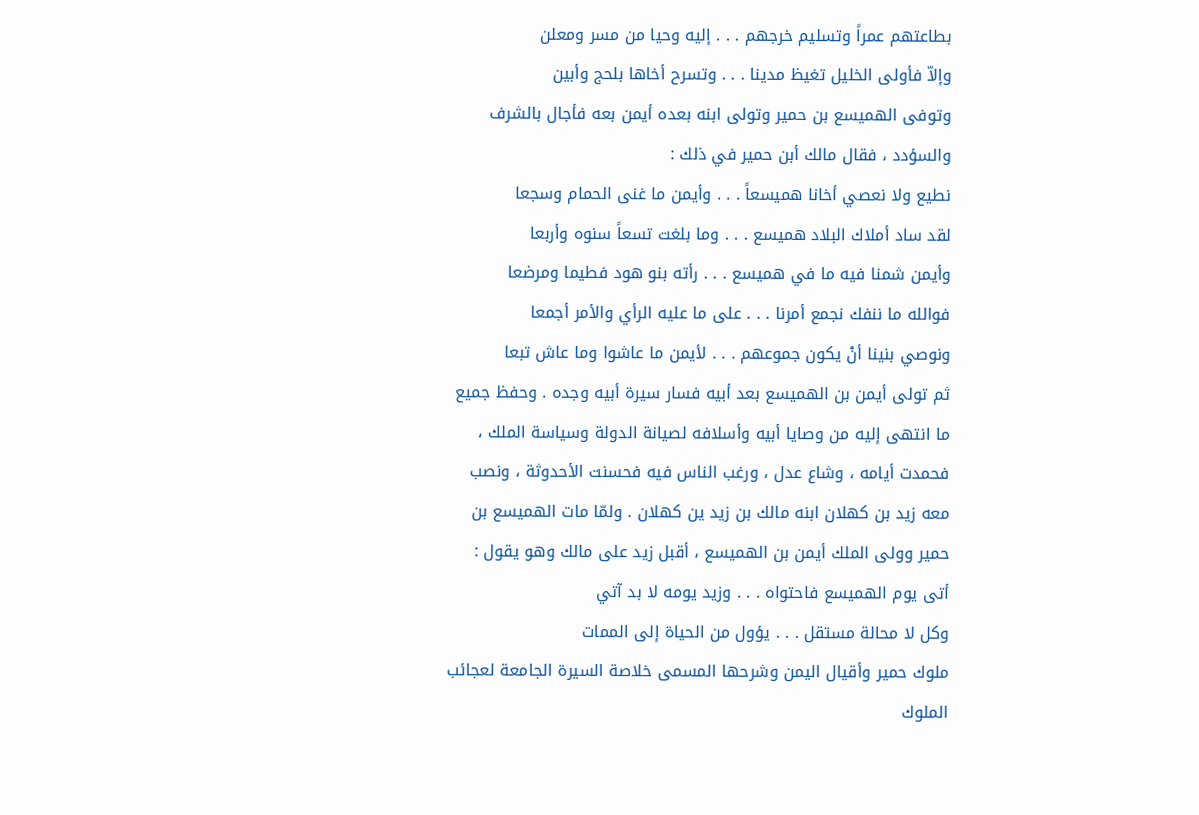بطاعتهم عمراً وتسليم خرجهم . . . إليه وحيا من مسر ومعلن
وإلاّ فأولى الخليل تغيظ مدينا . . . وتسرح أخاها بلحج وأبين
وتوفى الهميسع بن حمير وتولى ابنه بعده أيمن بعه فأجال بالشرف والسؤدد ، فقال مالك أبن حمير في ذلك :
نطيع ولا نعصي أخانا هميسعاً . . . وأيمن ما غنى الحمام وسجعا
لقد ساد أملاك البلاد هميسع . . . وما بلغت تسعاً سنوه وأربعا
وأيمن شمنا فيه ما في هميسع . . . رأته بنو هود فطيما ومرضعا
فوالله ما ننفك نجمع أمرنا . . . على ما عليه الرأي والأمر أجمعا
ونوصي بنينا أنْ يكون جموعهم . . . لأيمن ما عاشوا وما عاش تبعا
ثم تولى أيمن بن الهميسع بعد أبيه فسار سيرة أبيه وجده . وحفظ جميع ما انتهى إليه من وصايا أبيه وأسلافه لصيانة الدولة وسياسة الملك ، فحمدت أيامه ، وشاع عدل ، ورغب الناس فيه فحسنت الأحدوثة ، ونصب معه زيد بن كهلان ابنه مالك بن زيد ين كهلان . ولمّا مات الهميسع بن حمير وولى الملك أيمن بن الهميسع ، أقبل زيد على مالك وهو يقول :
أتى يوم الهميسع فاحتواه . . . وزيد يومه لا بد آتي
وكل لا محالة مستقل . . . يؤول من الحياة إلى الممات
ملوك حمير وأقيال اليمن وشرحها المسمى خلاصة السيرة الجامعة لعجائب الملوك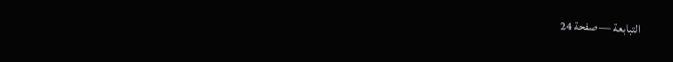التبابعة — صفحة 24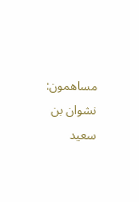مساهمون: نشوان بن سعيد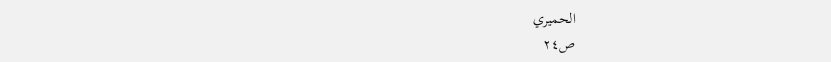الحميري
ص٢٤